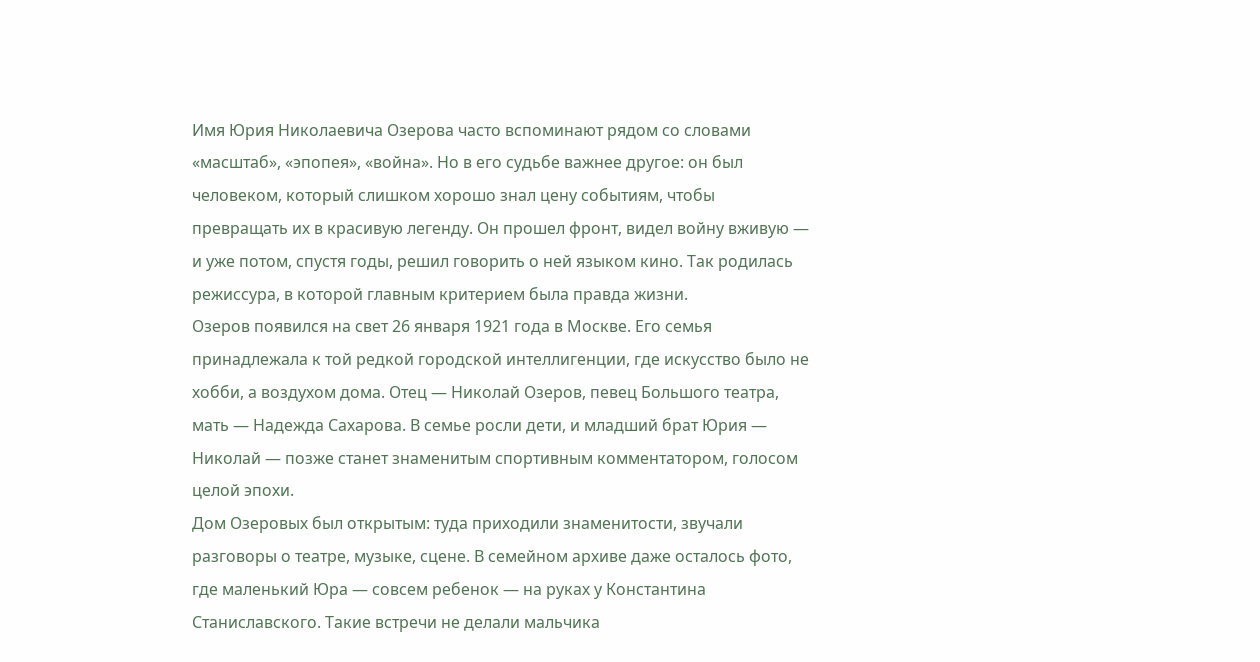Имя Юрия Николаевича Озерова часто вспоминают рядом со словами «масштаб», «эпопея», «война». Но в его судьбе важнее другое: он был человеком, который слишком хорошо знал цену событиям, чтобы превращать их в красивую легенду. Он прошел фронт, видел войну вживую — и уже потом, спустя годы, решил говорить о ней языком кино. Так родилась режиссура, в которой главным критерием была правда жизни.
Озеров появился на свет 26 января 1921 года в Москве. Его семья принадлежала к той редкой городской интеллигенции, где искусство было не хобби, а воздухом дома. Отец — Николай Озеров, певец Большого театра, мать — Надежда Сахарова. В семье росли дети, и младший брат Юрия — Николай — позже станет знаменитым спортивным комментатором, голосом целой эпохи.
Дом Озеровых был открытым: туда приходили знаменитости, звучали разговоры о театре, музыке, сцене. В семейном архиве даже осталось фото, где маленький Юра — совсем ребенок — на руках у Константина Станиславского. Такие встречи не делали мальчика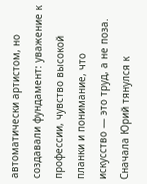автоматически артистом, но создавали фундамент: уважение к профессии, чувство высокой планки и понимание, что искусство — это труд, а не поза.
Сначала Юрий тянулся к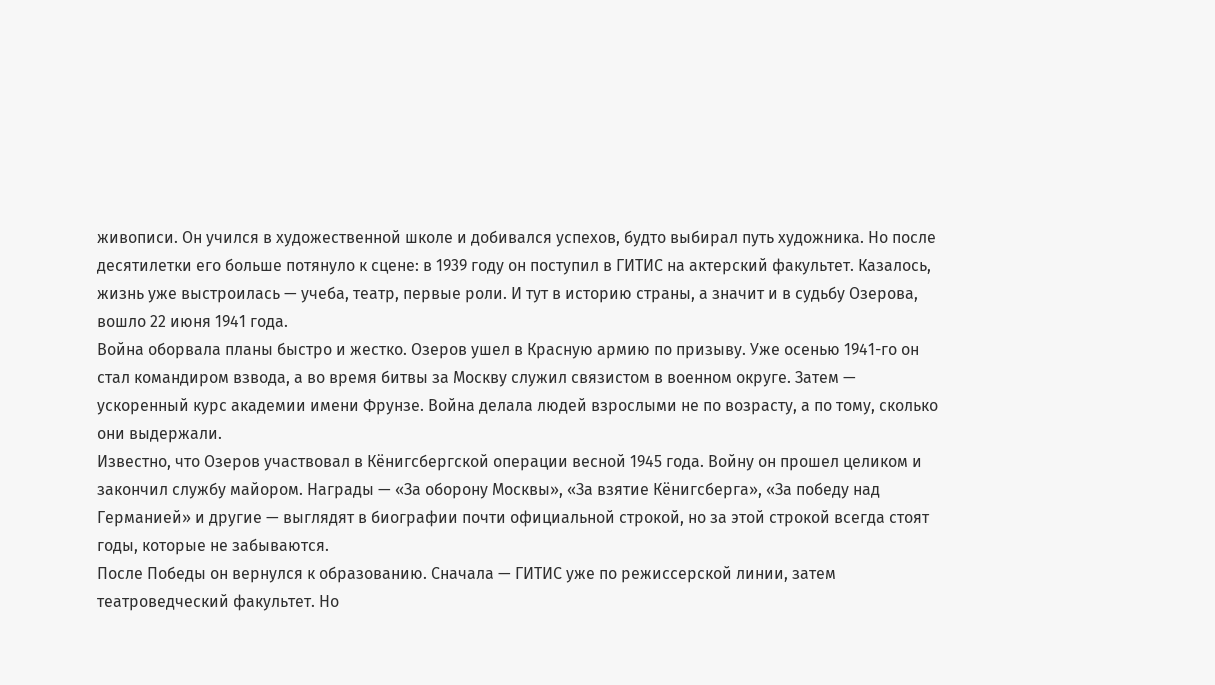живописи. Он учился в художественной школе и добивался успехов, будто выбирал путь художника. Но после десятилетки его больше потянуло к сцене: в 1939 году он поступил в ГИТИС на актерский факультет. Казалось, жизнь уже выстроилась — учеба, театр, первые роли. И тут в историю страны, а значит и в судьбу Озерова, вошло 22 июня 1941 года.
Война оборвала планы быстро и жестко. Озеров ушел в Красную армию по призыву. Уже осенью 1941-го он стал командиром взвода, а во время битвы за Москву служил связистом в военном округе. Затем — ускоренный курс академии имени Фрунзе. Война делала людей взрослыми не по возрасту, а по тому, сколько они выдержали.
Известно, что Озеров участвовал в Кёнигсбергской операции весной 1945 года. Войну он прошел целиком и закончил службу майором. Награды — «За оборону Москвы», «За взятие Кёнигсберга», «За победу над Германией» и другие — выглядят в биографии почти официальной строкой, но за этой строкой всегда стоят годы, которые не забываются.
После Победы он вернулся к образованию. Сначала — ГИТИС уже по режиссерской линии, затем театроведческий факультет. Но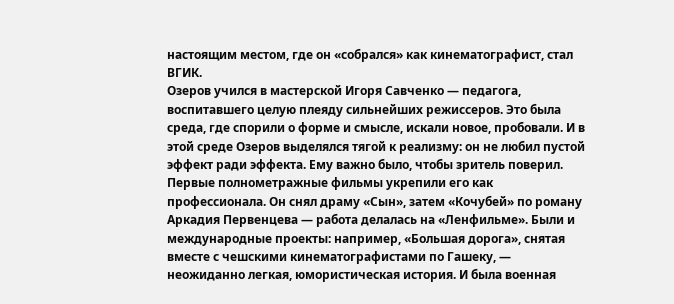настоящим местом, где он «собрался» как кинематографист, стал ВГИК.
Озеров учился в мастерской Игоря Савченко — педагога, воспитавшего целую плеяду сильнейших режиссеров. Это была среда, где спорили о форме и смысле, искали новое, пробовали. И в этой среде Озеров выделялся тягой к реализму: он не любил пустой эффект ради эффекта. Ему важно было, чтобы зритель поверил.
Первые полнометражные фильмы укрепили его как профессионала. Он снял драму «Сын», затем «Кочубей» по роману Аркадия Первенцева — работа делалась на «Ленфильме». Были и международные проекты: например, «Большая дорога», снятая вместе с чешскими кинематографистами по Гашеку, — неожиданно легкая, юмористическая история. И была военная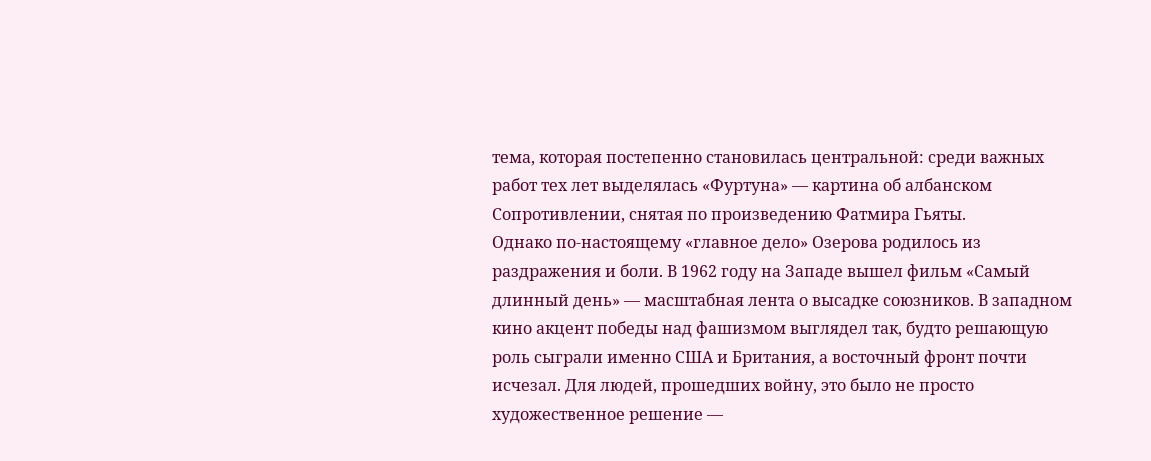тема, которая постепенно становилась центральной: среди важных работ тех лет выделялась «Фуртуна» — картина об албанском Сопротивлении, снятая по произведению Фатмира Гьяты.
Однако по-настоящему «главное дело» Озерова родилось из раздражения и боли. В 1962 году на Западе вышел фильм «Самый длинный день» — масштабная лента о высадке союзников. В западном кино акцент победы над фашизмом выглядел так, будто решающую роль сыграли именно США и Британия, а восточный фронт почти исчезал. Для людей, прошедших войну, это было не просто художественное решение —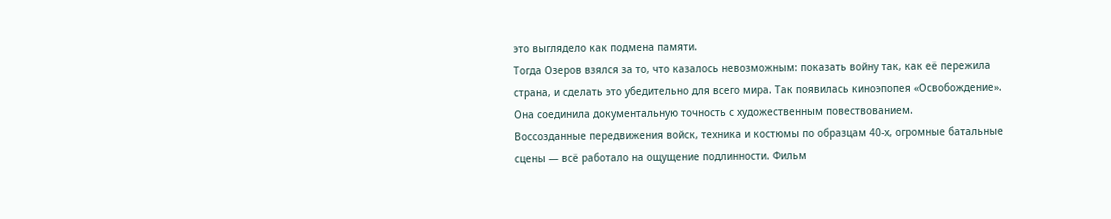это выглядело как подмена памяти.
Тогда Озеров взялся за то, что казалось невозможным: показать войну так, как её пережила страна, и сделать это убедительно для всего мира. Так появилась киноэпопея «Освобождение». Она соединила документальную точность с художественным повествованием.
Воссозданные передвижения войск, техника и костюмы по образцам 40-х, огромные батальные сцены — всё работало на ощущение подлинности. Фильм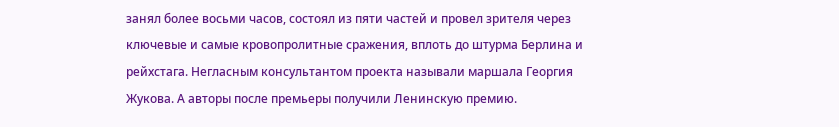занял более восьми часов, состоял из пяти частей и провел зрителя через ключевые и самые кровопролитные сражения, вплоть до штурма Берлина и рейхстага. Негласным консультантом проекта называли маршала Георгия Жукова. А авторы после премьеры получили Ленинскую премию.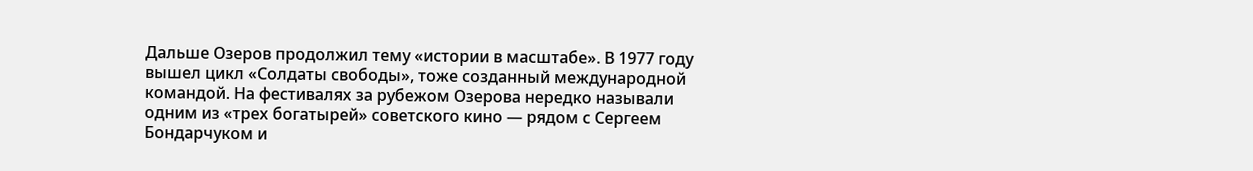Дальше Озеров продолжил тему «истории в масштабе». В 1977 году вышел цикл «Солдаты свободы», тоже созданный международной командой. На фестивалях за рубежом Озерова нередко называли одним из «трех богатырей» советского кино — рядом с Сергеем Бондарчуком и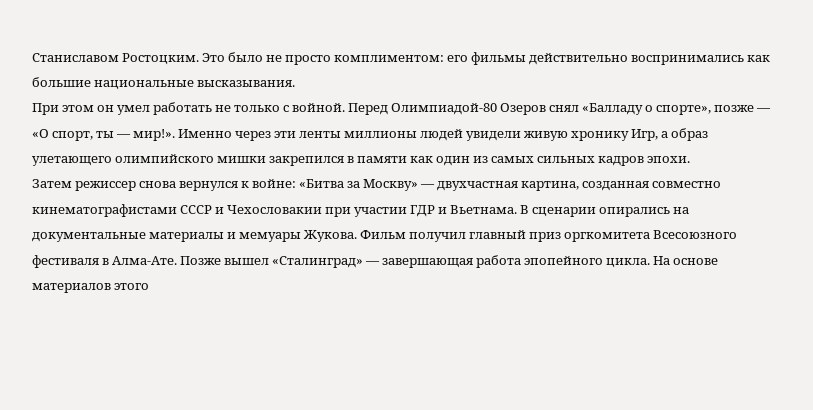Станиславом Ростоцким. Это было не просто комплиментом: его фильмы действительно воспринимались как большие национальные высказывания.
При этом он умел работать не только с войной. Перед Олимпиадой-80 Озеров снял «Балладу о спорте», позже — «О спорт, ты — мир!». Именно через эти ленты миллионы людей увидели живую хронику Игр, а образ улетающего олимпийского мишки закрепился в памяти как один из самых сильных кадров эпохи.
Затем режиссер снова вернулся к войне: «Битва за Москву» — двухчастная картина, созданная совместно кинематографистами СССР и Чехословакии при участии ГДР и Вьетнама. В сценарии опирались на документальные материалы и мемуары Жукова. Фильм получил главный приз оргкомитета Всесоюзного фестиваля в Алма-Ате. Позже вышел «Сталинград» — завершающая работа эпопейного цикла. На основе материалов этого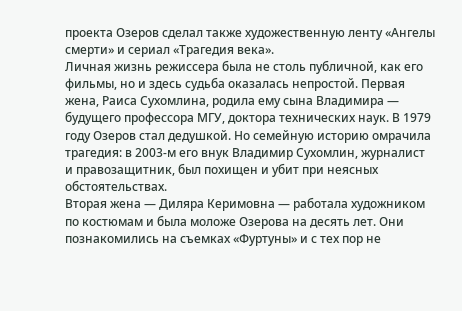проекта Озеров сделал также художественную ленту «Ангелы смерти» и сериал «Трагедия века».
Личная жизнь режиссера была не столь публичной, как его фильмы, но и здесь судьба оказалась непростой. Первая жена, Раиса Сухомлина, родила ему сына Владимира — будущего профессора МГУ, доктора технических наук. В 1979 году Озеров стал дедушкой. Но семейную историю омрачила трагедия: в 2003-м его внук Владимир Сухомлин, журналист и правозащитник, был похищен и убит при неясных обстоятельствах.
Вторая жена — Диляра Керимовна — работала художником по костюмам и была моложе Озерова на десять лет. Они познакомились на съемках «Фуртуны» и с тех пор не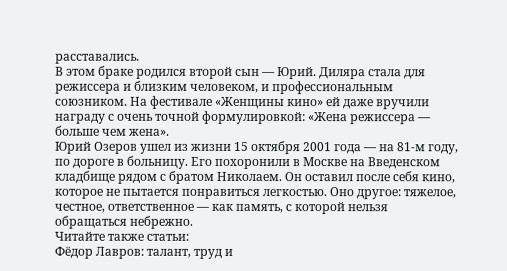расставались.
В этом браке родился второй сын — Юрий. Диляра стала для режиссера и близким человеком, и профессиональным союзником. На фестивале «Женщины кино» ей даже вручили награду с очень точной формулировкой: «Жена режиссера — больше чем жена».
Юрий Озеров ушел из жизни 15 октября 2001 года — на 81-м году, по дороге в больницу. Его похоронили в Москве на Введенском кладбище рядом с братом Николаем. Он оставил после себя кино, которое не пытается понравиться легкостью. Оно другое: тяжелое, честное, ответственное — как память, с которой нельзя обращаться небрежно.
Читайте также статьи:
Фёдор Лавров: талант, труд и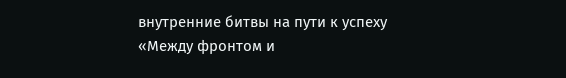внутренние битвы на пути к успеху
«Между фронтом и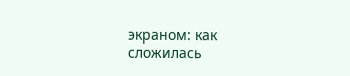экраном: как сложилась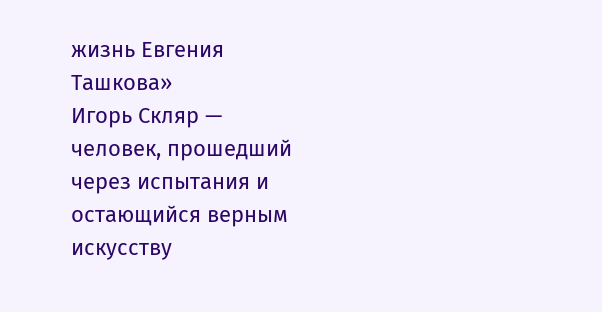жизнь Евгения Ташкова»
Игорь Скляр — человек, прошедший через испытания и остающийся верным искусству